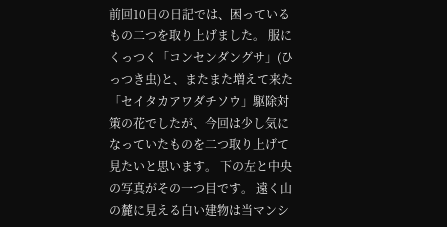前回10日の日記では、困っているもの二つを取り上げました。 服にくっつく「コンセンダングサ」(ひっつき虫)と、またまた増えて来た「セイタカアワダチソウ」駆除対策の花でしたが、今回は少し気になっていたものを二つ取り上げて見たいと思います。 下の左と中央の写真がその一つ目です。 遠く山の麓に見える白い建物は当マンシ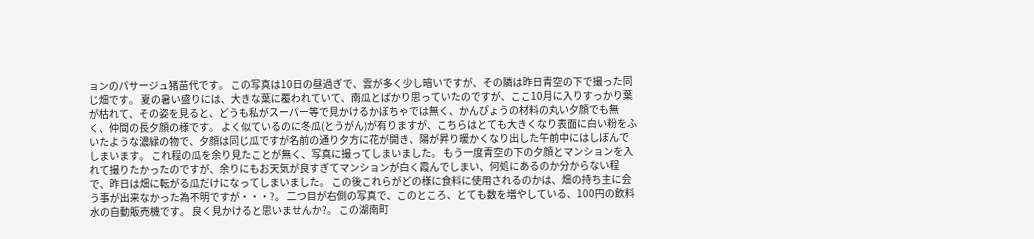ョンのパサージュ猪苗代です。 この写真は10日の昼過ぎで、雲が多く少し暗いですが、その隣は昨日青空の下で撮った同じ畑です。 夏の暑い盛りには、大きな葉に覆われていて、南瓜とばかり思っていたのですが、ここ10月に入りすっかり葉が枯れて、その姿を見ると、どうも私がスーパー等で見かけるかぼちゃでは無く、かんぴょうの材料の丸い夕顔でも無く、仲間の長夕顔の様です。 よく似ているのに冬瓜(とうがん)が有りますが、こちらはとても大きくなり表面に白い粉をふいたような濃緑の物で、夕顔は同じ瓜ですが名前の通り夕方に花が開き、陽が昇り暖かくなり出した午前中にはしぼんでしまいます。 これ程の瓜を余り見たことが無く、写真に撮ってしまいました。 もう一度青空の下の夕顔とマンションを入れて撮りたかったのですが、余りにもお天気が良すぎてマンションが白く霞んでしまい、何処にあるのか分からない程で、昨日は畑に転がる瓜だけになってしまいました。 この後これらがどの様に食料に使用されるのかは、畑の持ち主に会う事が出来なかった為不明ですが・・・?。 二つ目が右側の写真で、このところ、とても数を増やしている、100円の飲料水の自動販売機です。 良く見かけると思いませんか?。 この湖南町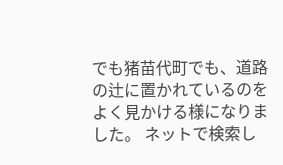でも猪苗代町でも、道路の辻に置かれているのをよく見かける様になりました。 ネットで検索し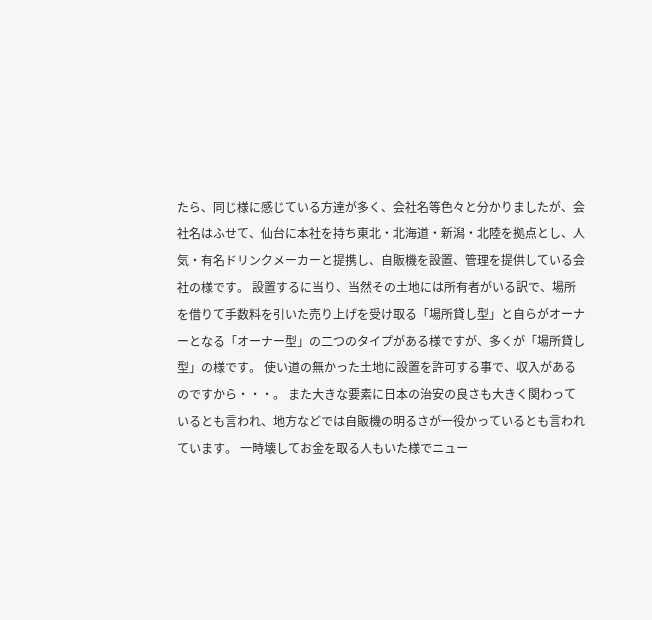たら、同じ様に感じている方達が多く、会社名等色々と分かりましたが、会社名はふせて、仙台に本社を持ち東北・北海道・新潟・北陸を拠点とし、人気・有名ドリンクメーカーと提携し、自販機を設置、管理を提供している会社の様です。 設置するに当り、当然その土地には所有者がいる訳で、場所を借りて手数料を引いた売り上げを受け取る「場所貸し型」と自らがオーナーとなる「オーナー型」の二つのタイプがある様ですが、多くが「場所貸し型」の様です。 使い道の無かった土地に設置を許可する事で、収入があるのですから・・・。 また大きな要素に日本の治安の良さも大きく関わっているとも言われ、地方などでは自販機の明るさが一役かっているとも言われています。 一時壊してお金を取る人もいた様でニュー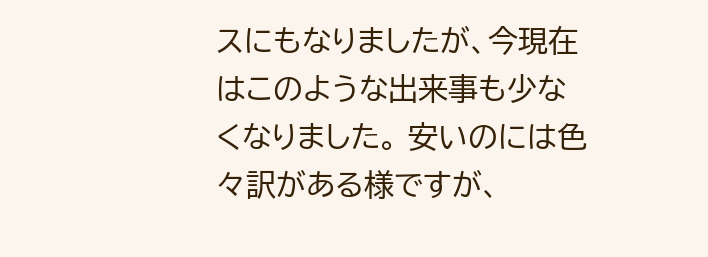スにもなりましたが、今現在はこのような出来事も少なくなりました。 安いのには色々訳がある様ですが、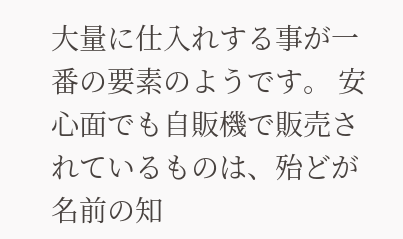大量に仕入れする事が一番の要素のようです。 安心面でも自販機で販売されているものは、殆どが名前の知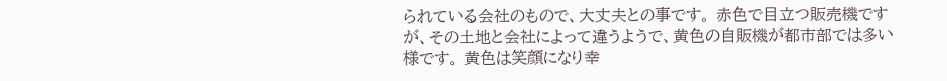られている会社のもので、大丈夫との事です。 赤色で目立つ販売機ですが、その土地と会社によって違うようで、黄色の自販機が都市部では多い様です。 黄色は笑顔になり幸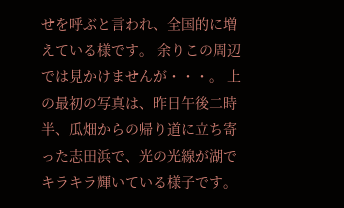せを呼ぶと言われ、全国的に増えている様です。 余りこの周辺では見かけませんが・・・。 上の最初の写真は、昨日午後二時半、瓜畑からの帰り道に立ち寄った志田浜で、光の光線が湖でキラキラ輝いている様子です。